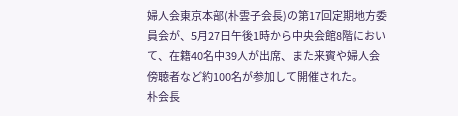婦人会東京本部(朴雲子会長)の第17回定期地方委員会が、5月27日午後1時から中央会館8階において、在籍40名中39人が出席、また来賓や婦人会傍聴者など約100名が参加して開催された。
朴会長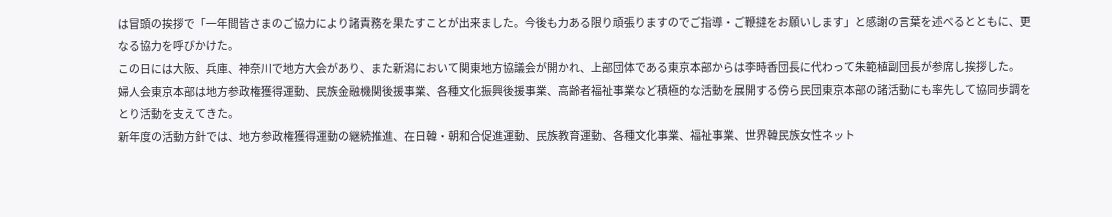は冒頭の挨拶で「一年間皆さまのご協力により諸責務を果たすことが出来ました。今後も力ある限り頑張りますのでご指導・ご鞭撻をお願いします」と感謝の言葉を述べるとともに、更なる協力を呼びかけた。
この日には大阪、兵庫、神奈川で地方大会があり、また新潟において関東地方協議会が開かれ、上部団体である東京本部からは李時香団長に代わって朱範植副団長が参席し挨拶した。
婦人会東京本部は地方参政権獲得運動、民族金融機関後援事業、各種文化振興後援事業、高齢者福祉事業など積極的な活動を展開する傍ら民団東京本部の諸活動にも率先して協同歩調をとり活動を支えてきた。
新年度の活動方針では、地方参政権獲得運動の継続推進、在日韓・朝和合促進運動、民族教育運動、各種文化事業、福祉事業、世界韓民族女性ネット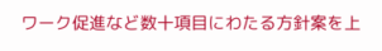ワーク促進など数十項目にわたる方針案を上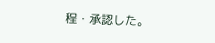程・承認した。